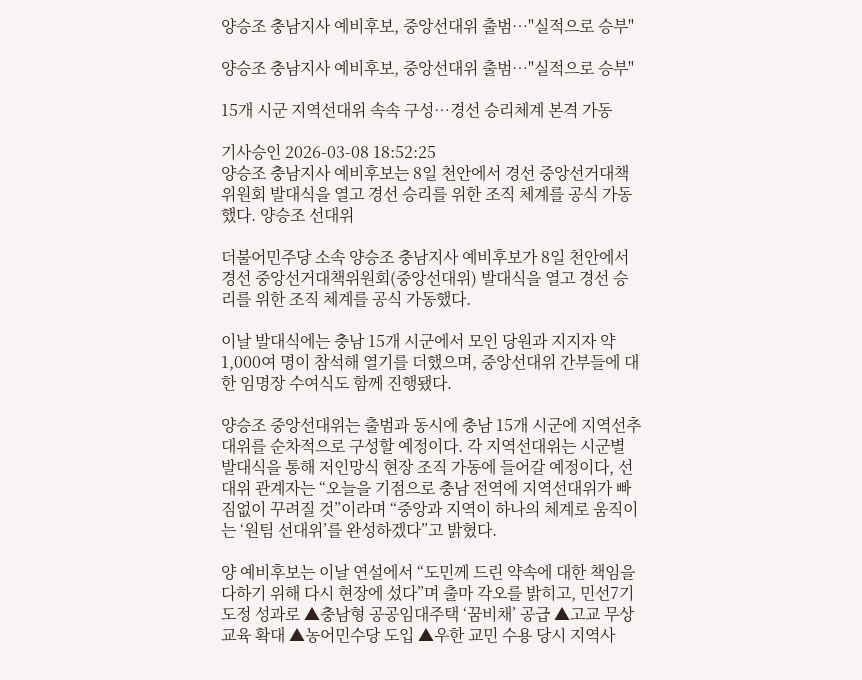양승조 충남지사 예비후보, 중앙선대위 출범…"실적으로 승부"

양승조 충남지사 예비후보, 중앙선대위 출범…"실적으로 승부"

15개 시군 지역선대위 속속 구성…경선 승리체계 본격 가동

기사승인 2026-03-08 18:52:25
양승조 충남지사 예비후보는 8일 천안에서 경선 중앙선거대책위원회 발대식을 열고 경선 승리를 위한 조직 체계를 공식 가동했다. 양승조 선대위

더불어민주당 소속 양승조 충남지사 예비후보가 8일 천안에서 경선 중앙선거대책위원회(중앙선대위) 발대식을 열고 경선 승리를 위한 조직 체계를 공식 가동했다.

이날 발대식에는 충남 15개 시군에서 모인 당원과 지지자 약 1,000여 명이 참석해 열기를 더했으며, 중앙선대위 간부들에 대한 임명장 수여식도 함께 진행됐다.

양승조 중앙선대위는 출범과 동시에 충남 15개 시군에 지역선추대위를 순차적으로 구성할 예정이다. 각 지역선대위는 시군별 발대식을 통해 저인망식 현장 조직 가동에 들어갈 예정이다, 선대위 관계자는 “오늘을 기점으로 충남 전역에 지역선대위가 빠짐없이 꾸려질 것”이라며 “중앙과 지역이 하나의 체계로 움직이는 ‘원팀 선대위’를 완성하겠다”고 밝혔다.

양 예비후보는 이날 연설에서 “도민께 드린 약속에 대한 책임을 다하기 위해 다시 현장에 섰다”며 출마 각오를 밝히고, 민선7기 도정 성과로 ▲충남형 공공임대주택 ‘꿈비채’ 공급 ▲고교 무상교육 확대 ▲농어민수당 도입 ▲우한 교민 수용 당시 지역사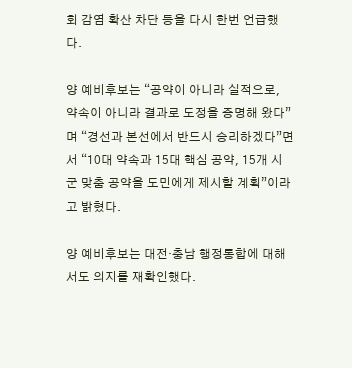회 감염 확산 차단 등을 다시 한번 언급했다.

양 예비후보는 “공약이 아니라 실적으로, 약속이 아니라 결과로 도정을 증명해 왔다”며 “경선과 본선에서 반드시 승리하겠다”면서 “10대 약속과 15대 핵심 공약, 15개 시군 맞춤 공약을 도민에게 제시할 계획”이라고 밝혔다.

양 예비후보는 대전·충남 행정통합에 대해서도 의지를 재확인했다.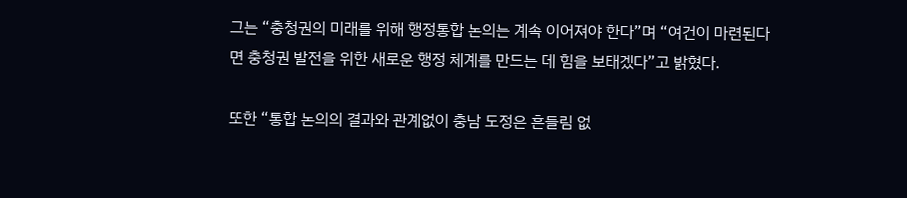그는 “충청권의 미래를 위해 행정통합 논의는 계속 이어져야 한다”며 “여건이 마련된다면 충청권 발전을 위한 새로운 행정 체계를 만드는 데 힘을 보태겠다”고 밝혔다.

또한 “통합 논의의 결과와 관계없이 충남 도정은 흔들림 없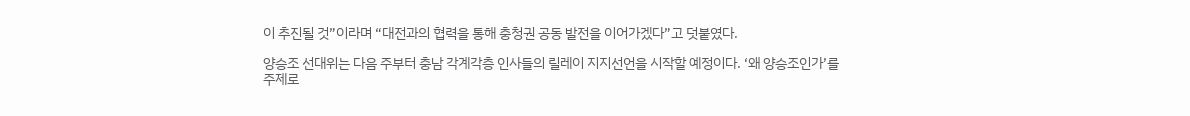이 추진될 것”이라며 “대전과의 협력을 통해 충청권 공동 발전을 이어가겠다”고 덧붙였다.

양승조 선대위는 다음 주부터 충남 각계각층 인사들의 릴레이 지지선언을 시작할 예정이다. ‘왜 양승조인가’를 주제로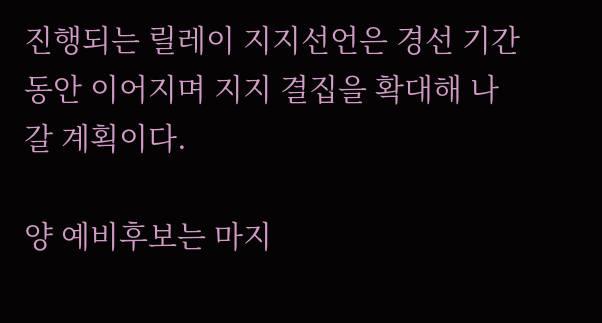진행되는 릴레이 지지선언은 경선 기간 동안 이어지며 지지 결집을 확대해 나갈 계획이다.

양 예비후보는 마지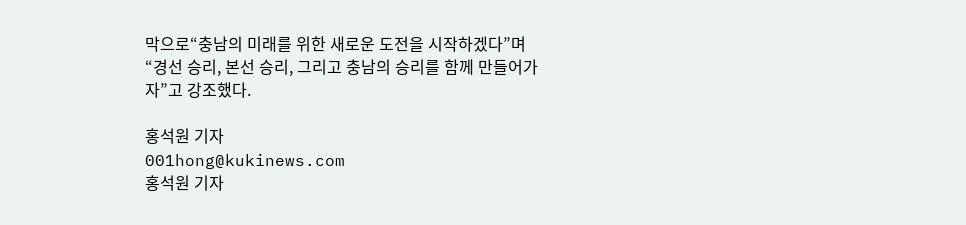막으로“충남의 미래를 위한 새로운 도전을 시작하겠다”며 “경선 승리, 본선 승리, 그리고 충남의 승리를 함께 만들어가자”고 강조했다.

홍석원 기자
001hong@kukinews.com
홍석원 기자